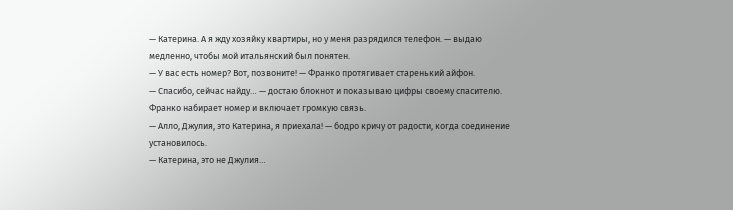— Катерина. А я жду хозяйку квартиры, но у меня разрядился телефон. — выдаю медленно, чтобы мой итальянский был понятен.
— У вас есть номер? Вот, позвоните! — Франко протягивает старенький айфон.
— Спасибо, сейчас найду… — достаю блокнот и показываю цифры своему спасителю.
Франко набирает номер и включает громкую связь.
— Алло, Джулия, это Катерина, я приехала! — бодро кричу от радости, когда соединение установилось.
— Катерина, это не Джулия…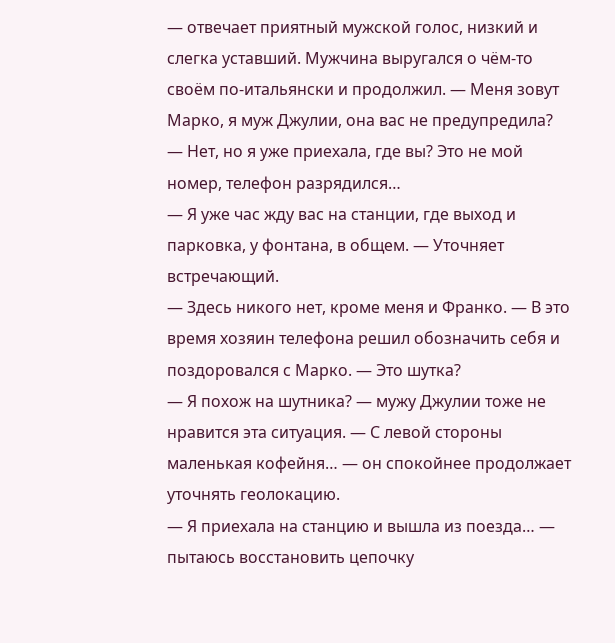— отвечает приятный мужской голос, низкий и слегка уставший. Мужчина выругался о чём-то своём по-итальянски и продолжил. — Меня зовут Марко, я муж Джулии, она вас не предупредила?
— Нет, но я уже приехала, где вы? Это не мой номер, телефон разрядился…
— Я уже час жду вас на станции, где выход и парковка, у фонтана, в общем. — Уточняет встречающий.
— Здесь никого нет, кроме меня и Франко. — В это время хозяин телефона решил обозначить себя и поздоровался с Марко. — Это шутка?
— Я похож на шутника? — мужу Джулии тоже не нравится эта ситуация. — С левой стороны маленькая кофейня… — он спокойнее продолжает уточнять геолокацию.
— Я приехала на станцию и вышла из поезда… — пытаюсь восстановить цепочку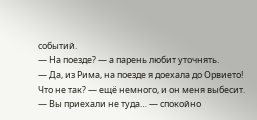событий.
— На поезде? — а парень любит уточнять.
— Да, из Рима, на поезде я доехала до Орвието! Что не так? — ещё немного, и он меня выбесит.
— Вы приехали не туда… — спокойно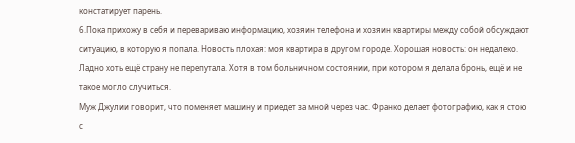констатирует парень.
6.Пока прихожу в себя и перевариваю информацию, хозяин телефона и хозяин квартиры между собой обсуждают ситуацию, в которую я попала. Новость плохая: моя квартира в другом городе. Хорошая новость: он недалеко. Ладно хоть ещё страну не перепутала. Хотя в том больничном состоянии, при котором я делала бронь, ещё и не такое могло случиться.
Муж Джулии говорит, что поменяет машину и приедет за мной через час. Франко делает фотографию, как я стою с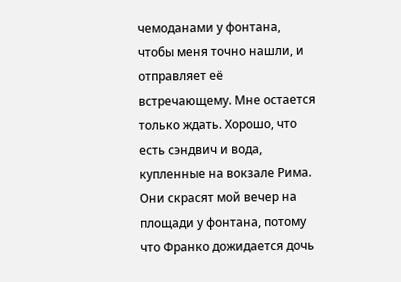чемоданами у фонтана, чтобы меня точно нашли, и отправляет её встречающему. Мне остается только ждать. Хорошо, что есть сэндвич и вода, купленные на вокзале Рима. Они скрасят мой вечер на площади у фонтана, потому что Франко дожидается дочь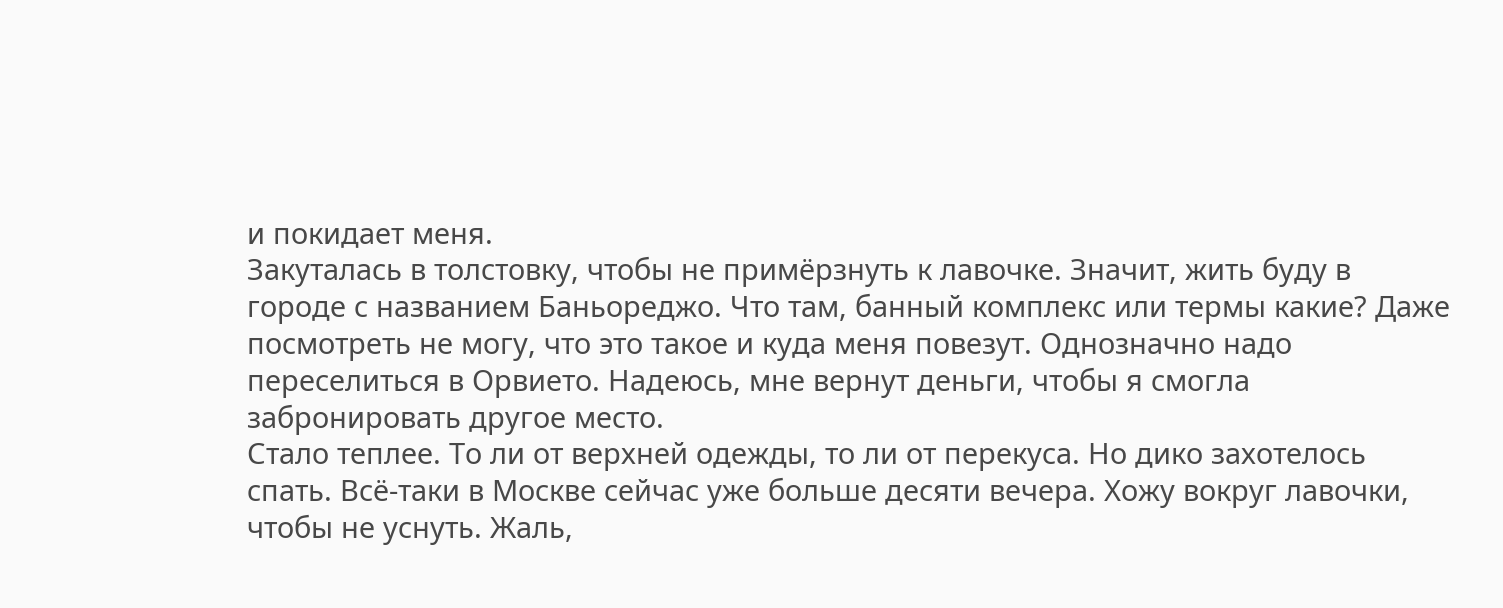и покидает меня.
Закуталась в толстовку, чтобы не примёрзнуть к лавочке. Значит, жить буду в городе с названием Баньореджо. Что там, банный комплекс или термы какие? Даже посмотреть не могу, что это такое и куда меня повезут. Однозначно надо переселиться в Орвието. Надеюсь, мне вернут деньги, чтобы я смогла забронировать другое место.
Стало теплее. То ли от верхней одежды, то ли от перекуса. Но дико захотелось спать. Всё-таки в Москве сейчас уже больше десяти вечера. Хожу вокруг лавочки, чтобы не уснуть. Жаль,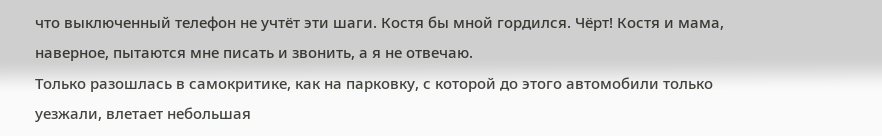что выключенный телефон не учтёт эти шаги. Костя бы мной гордился. Чёрт! Костя и мама, наверное, пытаются мне писать и звонить, а я не отвечаю.
Только разошлась в самокритике, как на парковку, с которой до этого автомобили только уезжали, влетает небольшая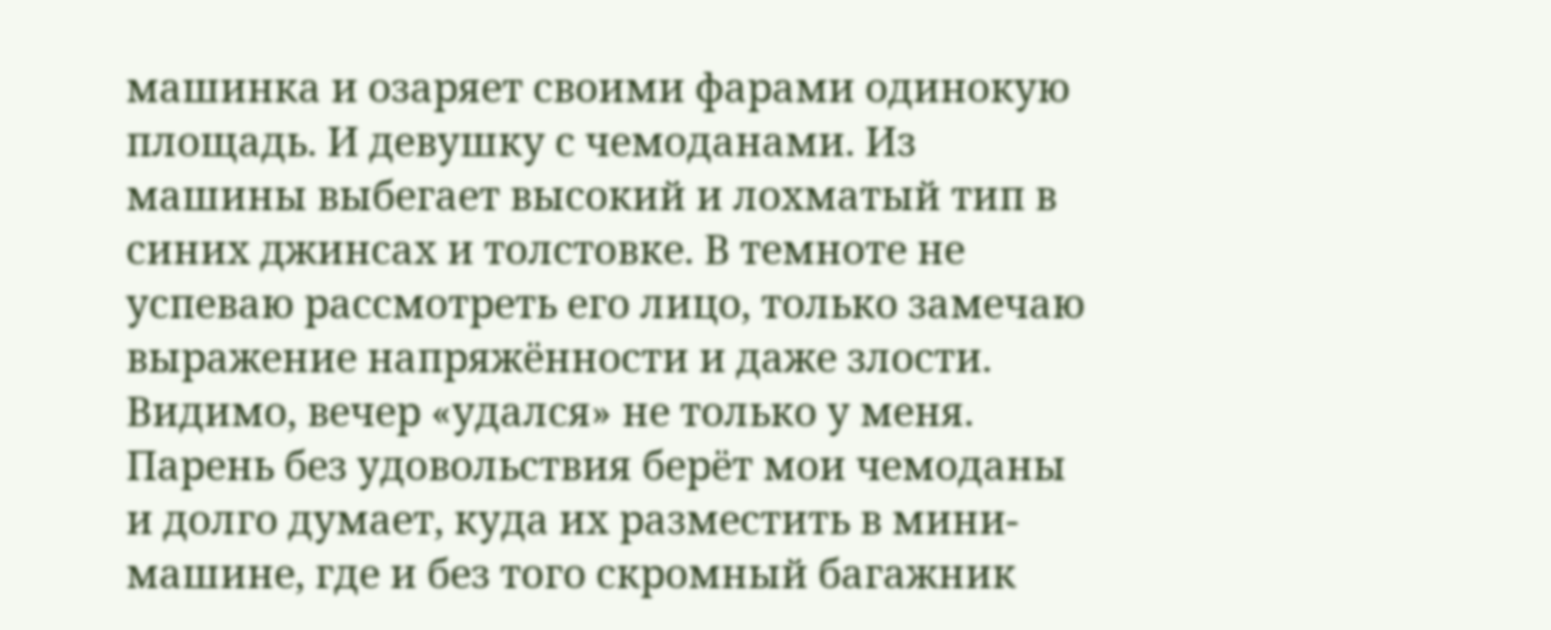машинка и озаряет своими фарами одинокую площадь. И девушку с чемоданами. Из машины выбегает высокий и лохматый тип в синих джинсах и толстовке. В темноте не успеваю рассмотреть его лицо, только замечаю выражение напряжённости и даже злости. Видимо, вечер «удался» не только у меня.
Парень без удовольствия берёт мои чемоданы и долго думает, куда их разместить в мини-машине, где и без того скромный багажник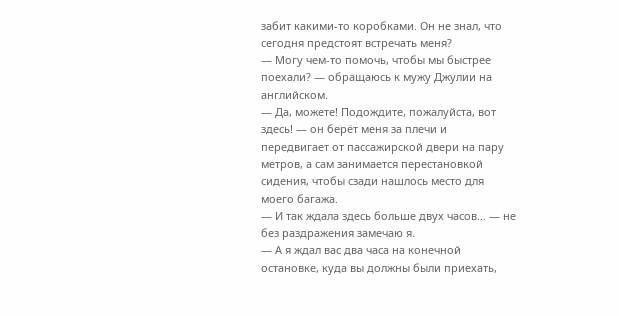забит какими-то коробками. Он не знал, что сегодня предстоят встречать меня?
— Могу чем-то помочь, чтобы мы быстрее поехали? — обращаюсь к мужу Джулии на английском.
— Да, можете! Подождите, пожалуйста, вот здесь! — он берёт меня за плечи и передвигает от пассажирской двери на пару метров, а сам занимается перестановкой сидения, чтобы сзади нашлось место для моего багажа.
— И так ждала здесь больше двух часов… — не без раздражения замечаю я.
— А я ждал вас два часа на конечной остановке, куда вы должны были приехать,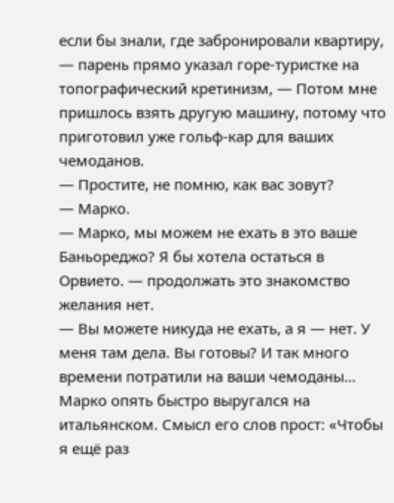если бы знали, где забронировали квартиру, — парень прямо указал горе-туристке на топографический кретинизм, — Потом мне пришлось взять другую машину, потому что приготовил уже гольф-кар для ваших чемоданов.
— Простите, не помню, как вас зовут?
— Марко.
— Марко, мы можем не ехать в это ваше Баньореджо? Я бы хотела остаться в Орвието. — продолжать это знакомство желания нет.
— Вы можете никуда не ехать, а я — нет. У меня там дела. Вы готовы? И так много времени потратили на ваши чемоданы…
Марко опять быстро выругался на итальянском. Смысл его слов прост: «Чтобы я ещё раз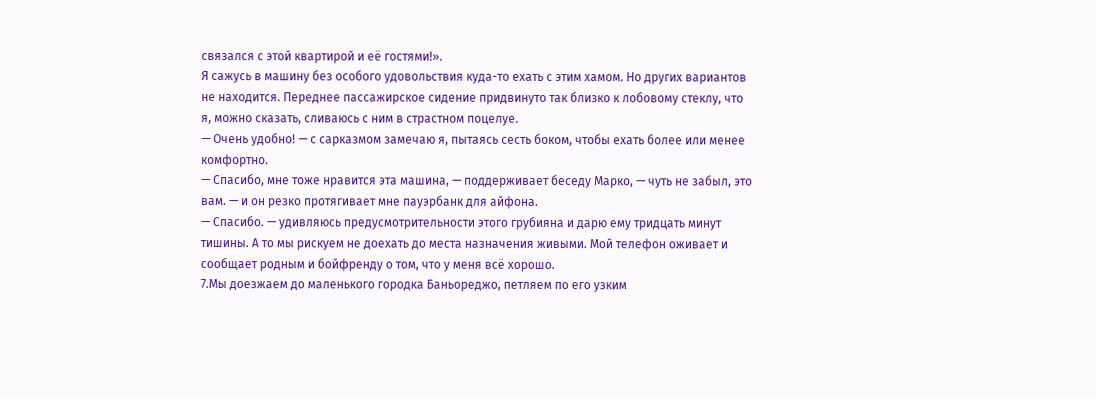связался с этой квартирой и её гостями!».
Я сажусь в машину без особого удовольствия куда-то ехать с этим хамом. Но других вариантов не находится. Переднее пассажирское сидение придвинуто так близко к лобовому стеклу, что я, можно сказать, сливаюсь с ним в страстном поцелуе.
— Очень удобно! — с сарказмом замечаю я, пытаясь сесть боком, чтобы ехать более или менее комфортно.
— Спасибо, мне тоже нравится эта машина, — поддерживает беседу Марко, — чуть не забыл, это вам. — и он резко протягивает мне пауэрбанк для айфона.
— Спасибо. — удивляюсь предусмотрительности этого грубияна и дарю ему тридцать минут тишины. А то мы рискуем не доехать до места назначения живыми. Мой телефон оживает и сообщает родным и бойфренду о том, что у меня всё хорошо.
7.Мы доезжаем до маленького городка Баньореджо, петляем по его узким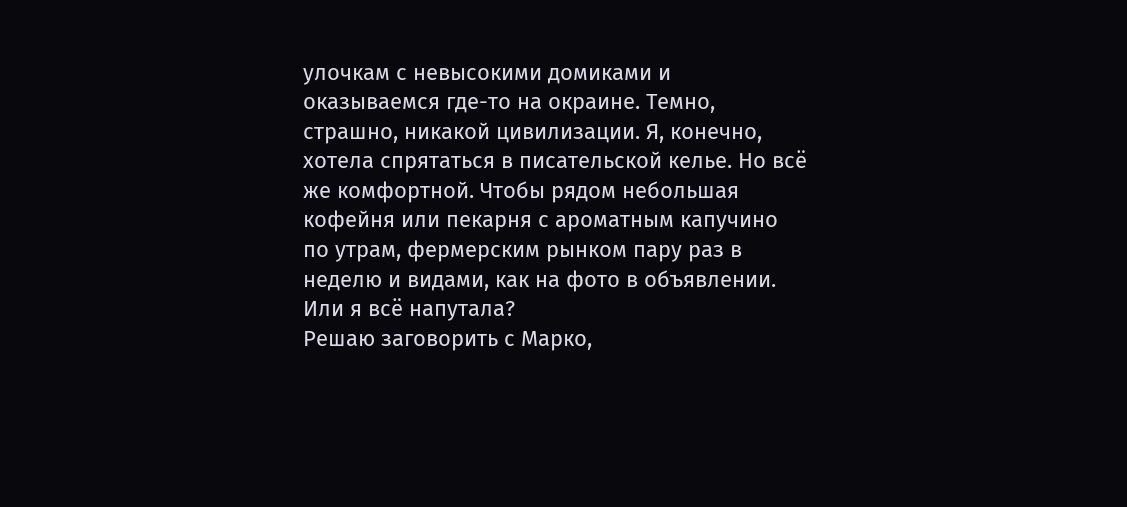улочкам с невысокими домиками и оказываемся где-то на окраине. Темно, страшно, никакой цивилизации. Я, конечно, хотела спрятаться в писательской келье. Но всё же комфортной. Чтобы рядом небольшая кофейня или пекарня с ароматным капучино по утрам, фермерским рынком пару раз в неделю и видами, как на фото в объявлении. Или я всё напутала?
Решаю заговорить с Марко,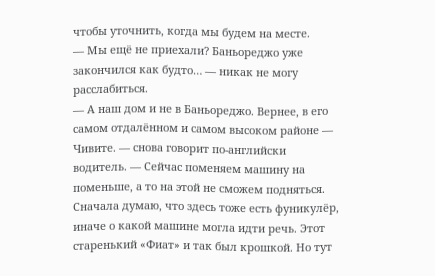чтобы уточнить, когда мы будем на месте.
— Мы ещё не приехали? Баньореджо уже закончился как будто… — никак не могу расслабиться.
— А наш дом и не в Баньореджо. Вернее, в его самом отдалённом и самом высоком районе — Чивите. — снова говорит по-английски водитель. — Сейчас поменяем машину на поменьше, а то на этой не сможем подняться.
Сначала думаю, что здесь тоже есть фуникулёр, иначе о какой машине могла идти речь. Этот старенький «Фиат» и так был крошкой. Но тут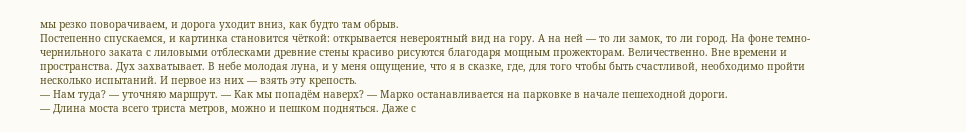мы резко поворачиваем, и дорога уходит вниз, как будто там обрыв.
Постепенно спускаемся, и картинка становится чёткой: открывается невероятный вид на гору. А на ней — то ли замок, то ли город. На фоне темно-чернильного заката с лиловыми отблесками древние стены красиво рисуются благодаря мощным прожекторам. Величественно. Вне времени и пространства. Дух захватывает. В небе молодая луна, и у меня ощущение, что я в сказке, где, для того чтобы быть счастливой, необходимо пройти несколько испытаний. И первое из них — взять эту крепость.
— Нам туда? — уточняю маршрут. — Как мы попадём наверх? — Марко останавливается на парковке в начале пешеходной дороги.
— Длина моста всего триста метров, можно и пешком подняться. Даже с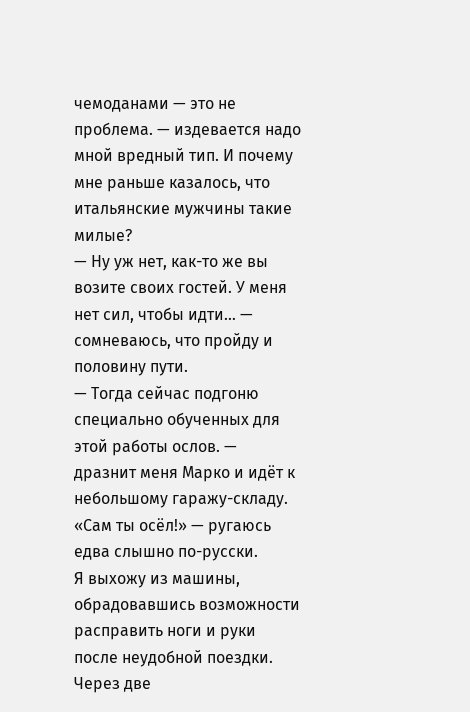чемоданами — это не проблема. — издевается надо мной вредный тип. И почему мне раньше казалось, что итальянские мужчины такие милые?
— Ну уж нет, как-то же вы возите своих гостей. У меня нет сил, чтобы идти… — сомневаюсь, что пройду и половину пути.
— Тогда сейчас подгоню специально обученных для этой работы ослов. — дразнит меня Марко и идёт к небольшому гаражу-складу.
«Сам ты осёл!» — ругаюсь едва слышно по-русски.
Я выхожу из машины, обрадовавшись возможности расправить ноги и руки после неудобной поездки. Через две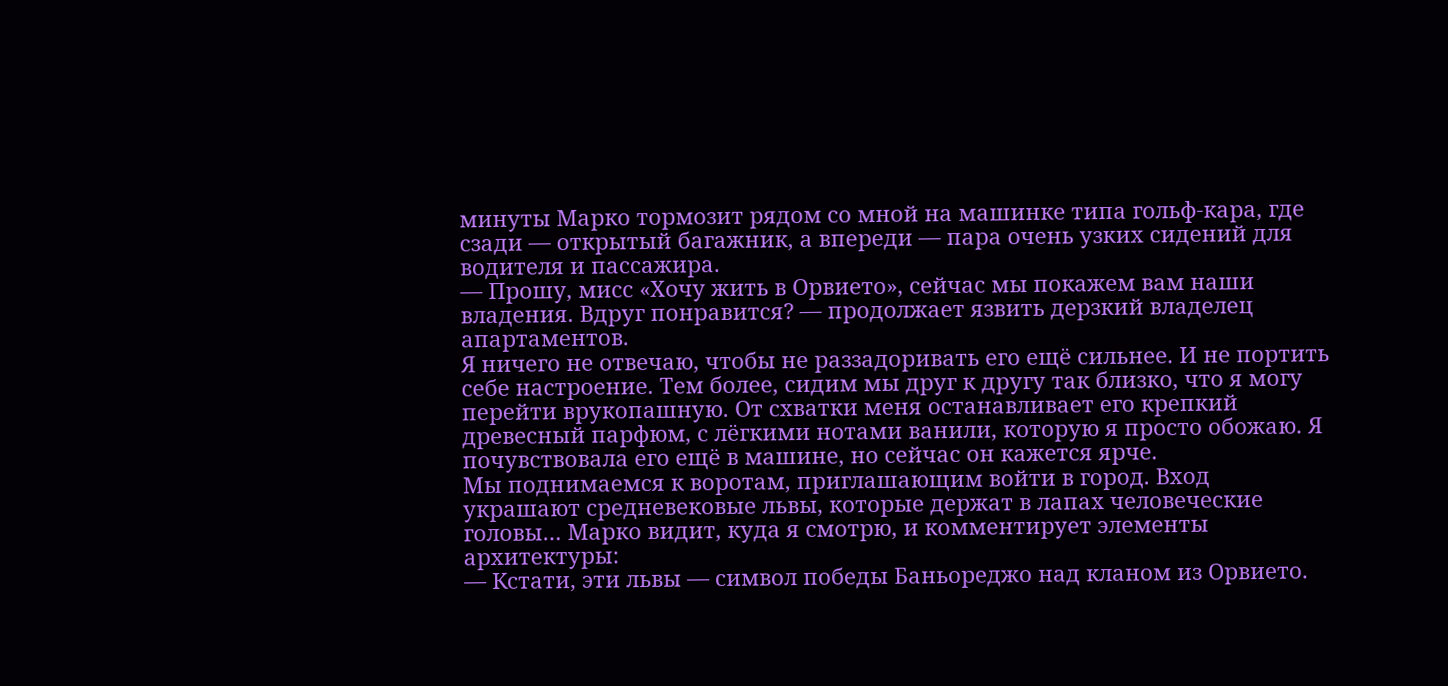минуты Марко тормозит рядом со мной на машинке типа гольф-кара, где сзади — открытый багажник, а впереди — пара очень узких сидений для водителя и пассажира.
— Прошу, мисс «Хочу жить в Орвието», сейчас мы покажем вам наши владения. Вдруг понравится? — продолжает язвить дерзкий владелец апартаментов.
Я ничего не отвечаю, чтобы не раззадоривать его ещё сильнее. И не портить себе настроение. Тем более, сидим мы друг к другу так близко, что я могу перейти врукопашную. От схватки меня останавливает его крепкий древесный парфюм, с лёгкими нотами ванили, которую я просто обожаю. Я почувствовала его ещё в машине, но сейчас он кажется ярче.
Мы поднимаемся к воротам, приглашающим войти в город. Вход украшают средневековые львы, которые держат в лапах человеческие головы… Марко видит, куда я смотрю, и комментирует элементы архитектуры:
— Кстати, эти львы — символ победы Баньореджо над кланом из Орвието.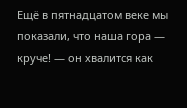Ещё в пятнадцатом веке мы показали, что наша гора — круче! — он хвалится как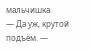мальчишка.
— Да уж, крутой подъём. —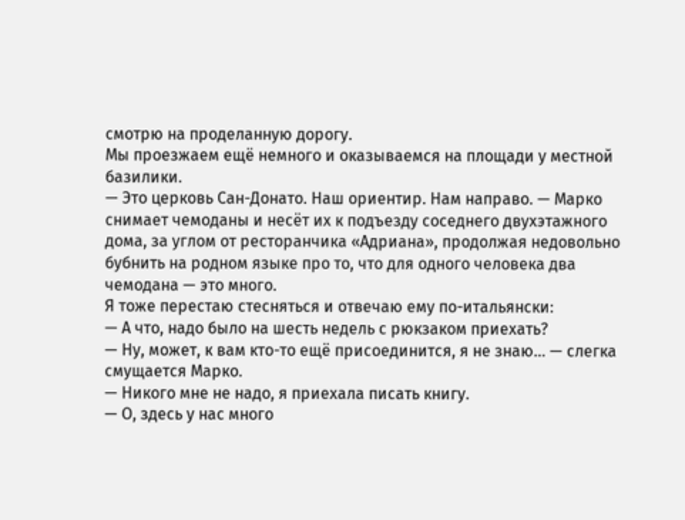смотрю на проделанную дорогу.
Мы проезжаем ещё немного и оказываемся на площади у местной базилики.
— Это церковь Сан-Донато. Наш ориентир. Нам направо. — Марко снимает чемоданы и несёт их к подъезду соседнего двухэтажного дома, за углом от ресторанчика «Адриана», продолжая недовольно бубнить на родном языке про то, что для одного человека два чемодана — это много.
Я тоже перестаю стесняться и отвечаю ему по-итальянски:
— А что, надо было на шесть недель с рюкзаком приехать?
— Ну, может, к вам кто-то ещё присоединится, я не знаю… — слегка смущается Марко.
— Никого мне не надо, я приехала писать книгу.
— О, здесь у нас много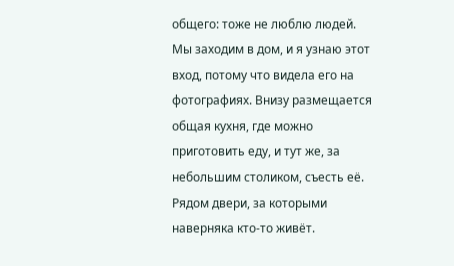общего: тоже не люблю людей.
Мы заходим в дом, и я узнаю этот вход, потому что видела его на фотографиях. Внизу размещается общая кухня, где можно приготовить еду, и тут же, за небольшим столиком, съесть её. Рядом двери, за которыми наверняка кто-то живёт.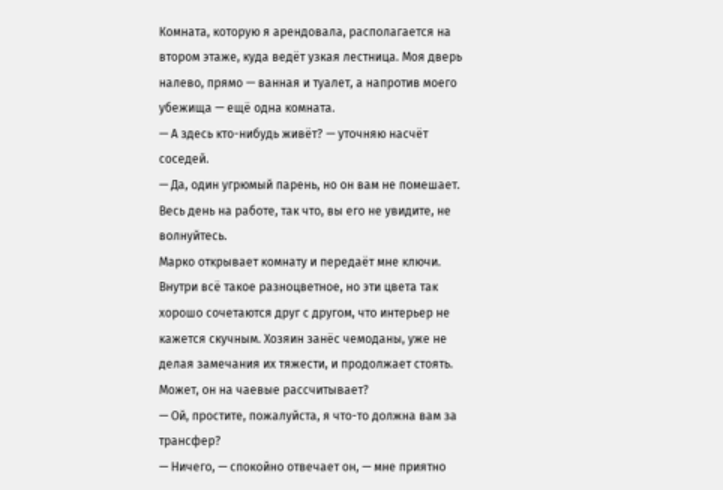Комната, которую я арендовала, располагается на втором этаже, куда ведёт узкая лестница. Моя дверь налево, прямо — ванная и туалет, а напротив моего убежища — ещё одна комната.
— А здесь кто-нибудь живёт? — уточняю насчёт соседей.
— Да, один угрюмый парень, но он вам не помешает. Весь день на работе, так что, вы его не увидите, не волнуйтесь.
Марко открывает комнату и передаёт мне ключи. Внутри всё такое разноцветное, но эти цвета так хорошо сочетаются друг с другом, что интерьер не кажется скучным. Хозяин занёс чемоданы, уже не делая замечания их тяжести, и продолжает стоять. Может, он на чаевые рассчитывает?
— Ой, простите, пожалуйста, я что-то должна вам за трансфер?
— Ничего, — спокойно отвечает он, — мне приятно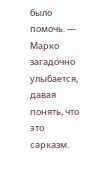было помочь. — Марко загадочно улыбается, давая понять, что это сарказм.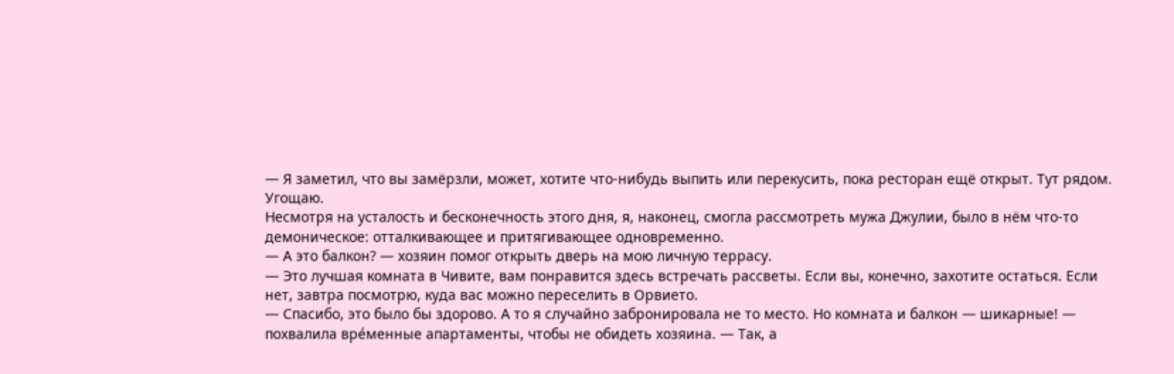— Я заметил, что вы замёрзли, может, хотите что-нибудь выпить или перекусить, пока ресторан ещё открыт. Тут рядом. Угощаю.
Несмотря на усталость и бесконечность этого дня, я, наконец, смогла рассмотреть мужа Джулии, было в нём что-то демоническое: отталкивающее и притягивающее одновременно.
— А это балкон? — хозяин помог открыть дверь на мою личную террасу.
— Это лучшая комната в Чивите, вам понравится здесь встречать рассветы. Если вы, конечно, захотите остаться. Если нет, завтра посмотрю, куда вас можно переселить в Орвието.
— Спасибо, это было бы здорово. А то я случайно забронировала не то место. Но комната и балкон — шикарные! — похвалила вре́менные апартаменты, чтобы не обидеть хозяина. — Так, а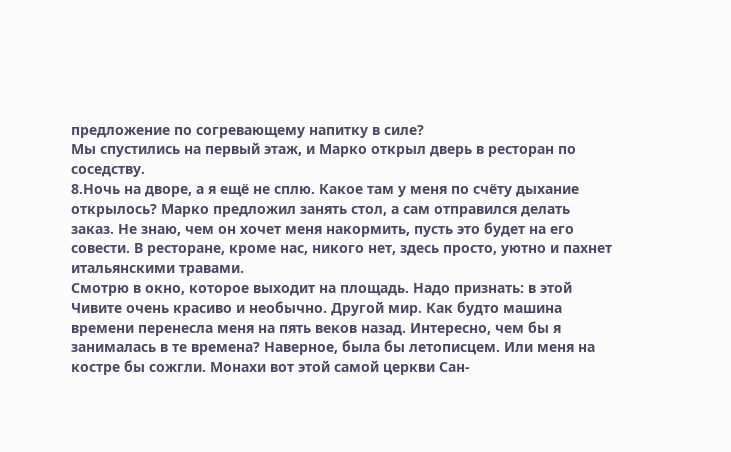предложение по согревающему напитку в силе?
Мы спустились на первый этаж, и Марко открыл дверь в ресторан по соседству.
8.Ночь на дворе, а я ещё не сплю. Какое там у меня по счёту дыхание открылось? Марко предложил занять стол, а сам отправился делать заказ. Не знаю, чем он хочет меня накормить, пусть это будет на его совести. В ресторане, кроме нас, никого нет, здесь просто, уютно и пахнет итальянскими травами.
Смотрю в окно, которое выходит на площадь. Надо признать: в этой Чивите очень красиво и необычно. Другой мир. Как будто машина времени перенесла меня на пять веков назад. Интересно, чем бы я занималась в те времена? Наверное, была бы летописцем. Или меня на костре бы сожгли. Монахи вот этой самой церкви Сан-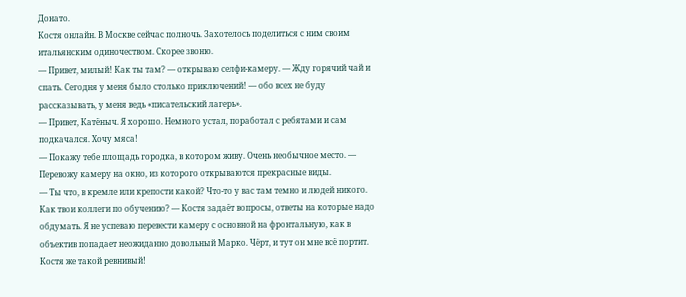Донато.
Костя онлайн. В Москве сейчас полночь. Захотелось поделиться с ним своим итальянским одиночеством. Скорее звоню.
— Привет, милый! Как ты там? — открываю селфи-камеру. — Жду горячий чай и спать. Сегодня у меня было столько приключений! — обо всех не буду рассказывать, у меня ведь «писательский лагерь».
— Привет, Катёныч. Я хорошо. Немного устал, поработал с ребятами и сам подкачался. Хочу мяса!
— Покажу тебе площадь городка, в котором живу. Очень необычное место. — Перевожу камеру на окно, из которого открываются прекрасные виды.
— Ты что, в кремле или крепости какой? Что-то у вас там темно и людей никого. Как твои коллеги по обучению? — Костя задаёт вопросы, ответы на которые надо обдумать. Я не успеваю перевести камеру с основной на фронтальную, как в объектив попадает неожиданно довольный Марко. Чёрт, и тут он мне всё портит. Костя же такой ревнивый!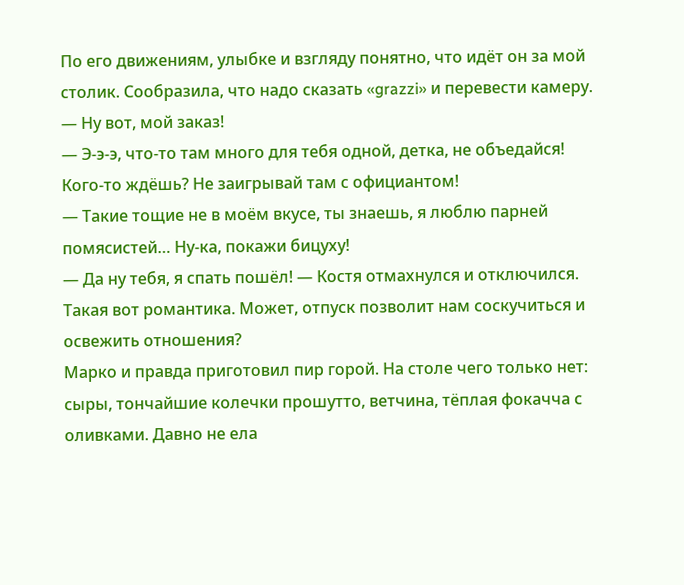По его движениям, улыбке и взгляду понятно, что идёт он за мой столик. Сообразила, что надо сказать «grazzi» и перевести камеру.
— Ну вот, мой заказ!
— Э-э-э, что-то там много для тебя одной, детка, не объедайся! Кого-то ждёшь? Не заигрывай там с официантом!
— Такие тощие не в моём вкусе, ты знаешь, я люблю парней помясистей… Ну-ка, покажи бицуху!
— Да ну тебя, я спать пошёл! — Костя отмахнулся и отключился. Такая вот романтика. Может, отпуск позволит нам соскучиться и освежить отношения?
Марко и правда приготовил пир горой. На столе чего только нет: сыры, тончайшие колечки прошутто, ветчина, тёплая фокачча с оливками. Давно не ела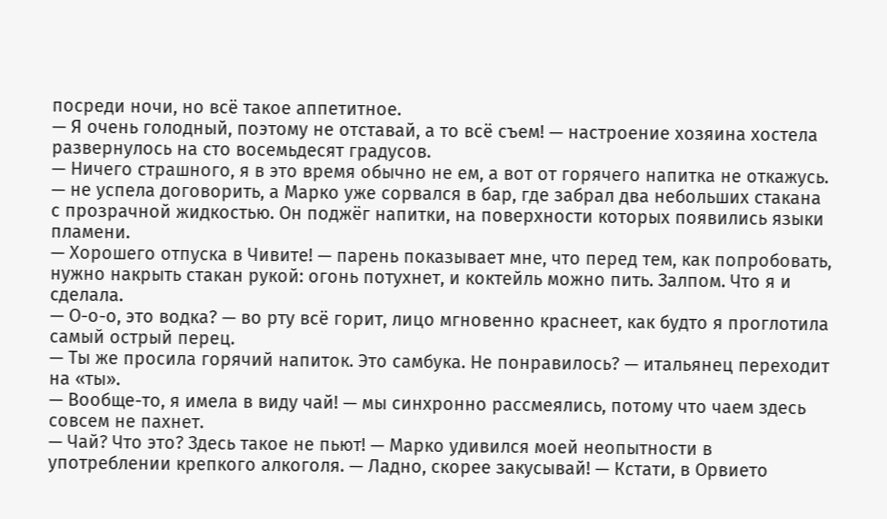посреди ночи, но всё такое аппетитное.
— Я очень голодный, поэтому не отставай, а то всё съем! — настроение хозяина хостела развернулось на сто восемьдесят градусов.
— Ничего страшного, я в это время обычно не ем, а вот от горячего напитка не откажусь. — не успела договорить, а Марко уже сорвался в бар, где забрал два небольших стакана с прозрачной жидкостью. Он поджёг напитки, на поверхности которых появились языки пламени.
— Хорошего отпуска в Чивите! — парень показывает мне, что перед тем, как попробовать, нужно накрыть стакан рукой: огонь потухнет, и коктейль можно пить. Залпом. Что я и сделала.
— О-о-о, это водка? — во рту всё горит, лицо мгновенно краснеет, как будто я проглотила самый острый перец.
— Ты же просила горячий напиток. Это самбука. Не понравилось? — итальянец переходит на «ты».
— Вообще-то, я имела в виду чай! — мы синхронно рассмеялись, потому что чаем здесь совсем не пахнет.
— Чай? Что это? Здесь такое не пьют! — Марко удивился моей неопытности в употреблении крепкого алкоголя. — Ладно, скорее закусывай! — Кстати, в Орвието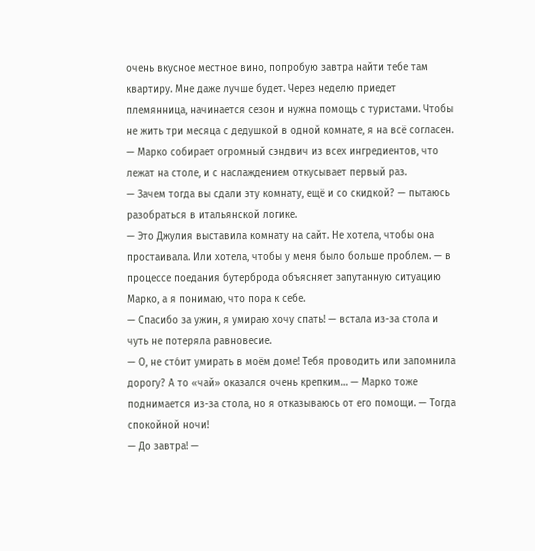очень вкусное местное вино, попробую завтра найти тебе там квартиру. Мне даже лучше будет. Через неделю приедет племянница, начинается сезон и нужна помощь с туристами. Чтобы не жить три месяца с дедушкой в одной комнате, я на всё согласен. — Марко собирает огромный сэндвич из всех ингредиентов, что лежат на столе, и с наслаждением откусывает первый раз.
— Зачем тогда вы сдали эту комнату, ещё и со скидкой? — пытаюсь разобраться в итальянской логике.
— Это Джулия выставила комнату на сайт. Не хотела, чтобы она простаивала. Или хотела, чтобы у меня было больше проблем. — в процессе поедания бутерброда объясняет запутанную ситуацию Марко, а я понимаю, что пора к себе.
— Спасибо за ужин, я умираю хочу спать! — встала из-за стола и чуть не потеряла равновесие.
— О, не сто́ит умирать в моём доме! Тебя проводить или запомнила дорогу? А то «чай» оказался очень крепким… — Марко тоже поднимается из-за стола, но я отказываюсь от его помощи. — Тогда спокойной ночи!
— До завтра! —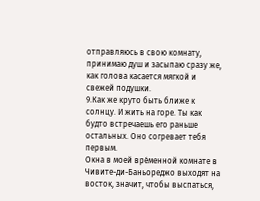отправляюсь в свою комнату, принимаю душ и засыпаю сразу же, как голова касается мягкой и свежей подушки.
9.Как же круто быть ближе к солнцу. И жить на горе. Ты как будто встречаешь его раньше остальных. Оно согревает тебя первым.
Окна в моей вре́менной комнате в Чивите-ди-Баньореджо выходят на восток, значит, чтобы выспаться,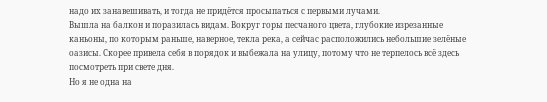надо их занавешивать, и тогда не придётся просыпаться с первыми лучами.
Вышла на балкон и поразилась видам. Вокруг горы песчаного цвета, глубокие изрезанные каньоны, по которым раньше, наверное, текла река, а сейчас расположились небольшие зелёные оазисы. Скорее привела себя в порядок и выбежала на улицу, потому что не терпелось всё здесь посмотреть при свете дня.
Но я не одна на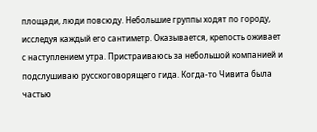площади, люди повсюду. Небольшие группы ходят по городу, исследуя каждый его сантиметр. Оказывается, крепость оживает с наступлением утра. Пристраиваюсь за небольшой компанией и подслушиваю русскоговорящего гида. Когда-то Чивита была частью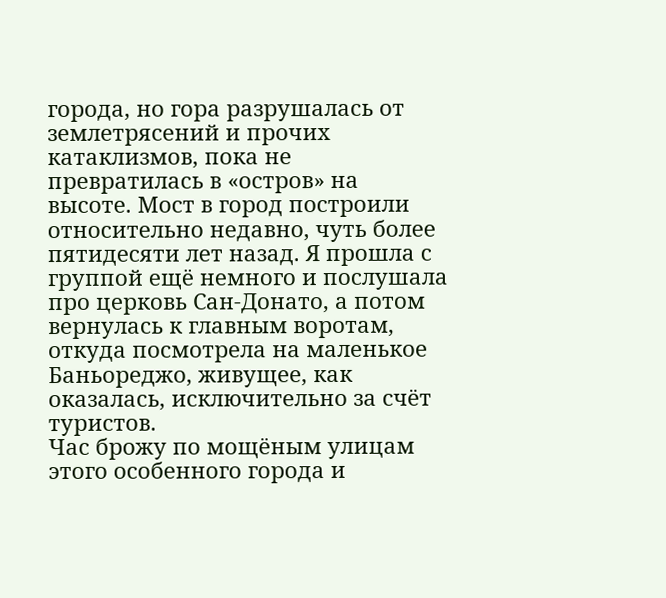города, но гора разрушалась от землетрясений и прочих катаклизмов, пока не превратилась в «остров» на высоте. Мост в город построили относительно недавно, чуть более пятидесяти лет назад. Я прошла с группой ещё немного и послушала про церковь Сан-Донато, а потом вернулась к главным воротам, откуда посмотрела на маленькое Баньореджо, живущее, как оказалась, исключительно за счёт туристов.
Час брожу по мощёным улицам этого особенного города и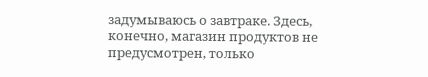задумываюсь о завтраке. Здесь, конечно, магазин продуктов не предусмотрен, только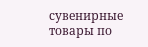сувенирные товары по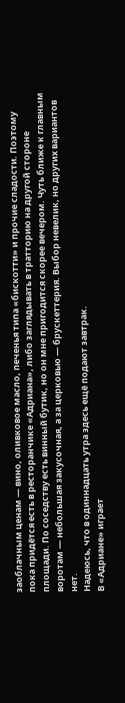заоблачным ценам — вино, оливковое масло, печенья типа «бискотти» и прочие сладости. Поэтому пока придётся есть в ресторанчике «Адриана», либо заглядывать в тратторию на другой стороне площади. По соседству есть винный бутик, но он мне пригодится скорее вечером. Чуть ближе к главным воротам — небольшая закусочная, а за церковью — брускеттерия. Выбор невелик, но других вариантов нет.
Надеюсь, что в одиннадцать утра здесь ещё подают завтрак.
В «Адриане» играет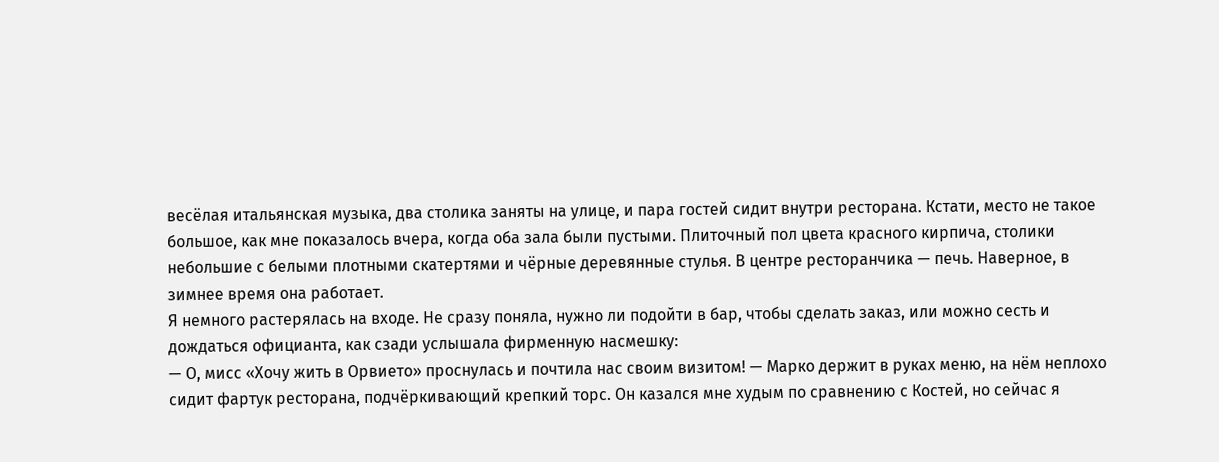весёлая итальянская музыка, два столика заняты на улице, и пара гостей сидит внутри ресторана. Кстати, место не такое большое, как мне показалось вчера, когда оба зала были пустыми. Плиточный пол цвета красного кирпича, столики небольшие с белыми плотными скатертями и чёрные деревянные стулья. В центре ресторанчика — печь. Наверное, в зимнее время она работает.
Я немного растерялась на входе. Не сразу поняла, нужно ли подойти в бар, чтобы сделать заказ, или можно сесть и дождаться официанта, как сзади услышала фирменную насмешку:
— О, мисс «Хочу жить в Орвието» проснулась и почтила нас своим визитом! — Марко держит в руках меню, на нём неплохо сидит фартук ресторана, подчёркивающий крепкий торс. Он казался мне худым по сравнению с Костей, но сейчас я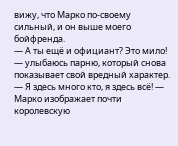вижу, что Марко по-своему сильный, и он выше моего бойфренда.
— А ты ещё и официант? Это мило! — улыбаюсь парню, который снова показывает свой вредный характер.
— Я здесь много кто, я здесь всё! — Марко изображает почти королевскую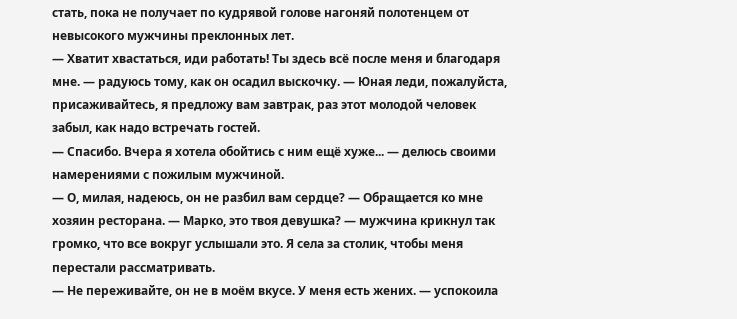стать, пока не получает по кудрявой голове нагоняй полотенцем от невысокого мужчины преклонных лет.
— Хватит хвастаться, иди работать! Ты здесь всё после меня и благодаря мне. — радуюсь тому, как он осадил выскочку. — Юная леди, пожалуйста, присаживайтесь, я предложу вам завтрак, раз этот молодой человек забыл, как надо встречать гостей.
— Спасибо. Вчера я хотела обойтись с ним ещё хуже... — делюсь своими намерениями с пожилым мужчиной.
— О, милая, надеюсь, он не разбил вам сердце? — Обращается ко мне хозяин ресторана. — Марко, это твоя девушка? — мужчина крикнул так громко, что все вокруг услышали это. Я села за столик, чтобы меня перестали рассматривать.
— Не переживайте, он не в моём вкусе. У меня есть жених. — успокоила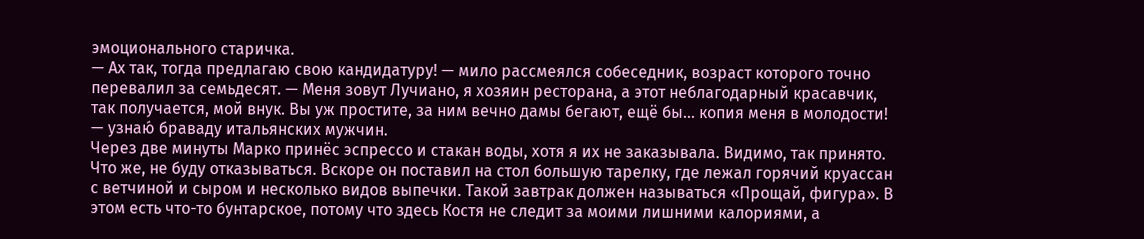эмоционального старичка.
— Ах так, тогда предлагаю свою кандидатуру! — мило рассмеялся собеседник, возраст которого точно перевалил за семьдесят. — Меня зовут Лучиано, я хозяин ресторана, а этот неблагодарный красавчик, так получается, мой внук. Вы уж простите, за ним вечно дамы бегают, ещё бы… копия меня в молодости! — узнаю́ браваду итальянских мужчин.
Через две минуты Марко принёс эспрессо и стакан воды, хотя я их не заказывала. Видимо, так принято. Что же, не буду отказываться. Вскоре он поставил на стол большую тарелку, где лежал горячий круассан с ветчиной и сыром и несколько видов выпечки. Такой завтрак должен называться «Прощай, фигура». В этом есть что-то бунтарское, потому что здесь Костя не следит за моими лишними калориями, а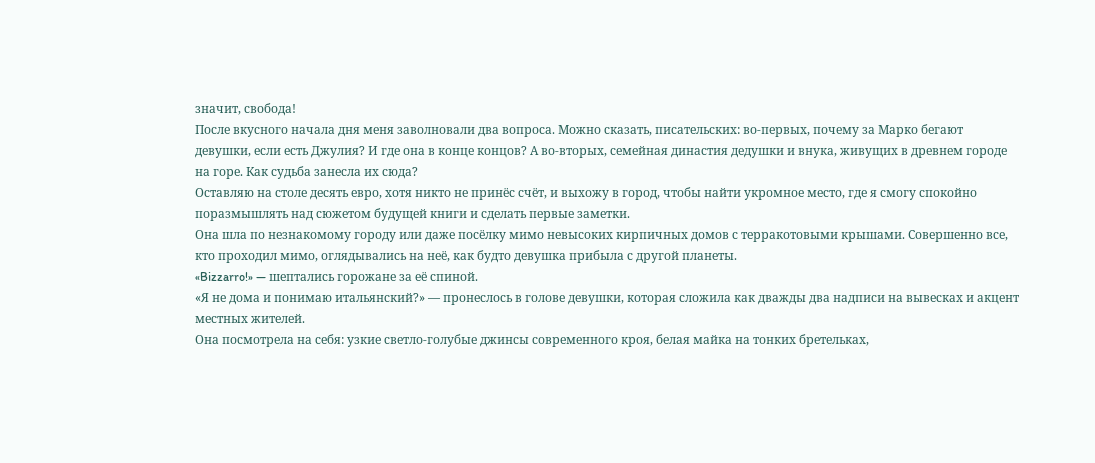значит, свобода!
После вкусного начала дня меня заволновали два вопроса. Можно сказать, писательских: во-первых, почему за Марко бегают девушки, если есть Джулия? И где она в конце концов? А во-вторых, семейная династия дедушки и внука, живущих в древнем городе на горе. Как судьба занесла их сюда?
Оставляю на столе десять евро, хотя никто не принёс счёт, и выхожу в город, чтобы найти укромное место, где я смогу спокойно поразмышлять над сюжетом будущей книги и сделать первые заметки.
Она шла по незнакомому городу или даже посёлку мимо невысоких кирпичных домов с терракотовыми крышами. Совершенно все, кто проходил мимо, оглядывались на неё, как будто девушка прибыла с другой планеты.
«Bizzarro!» — шептались горожане за её спиной.
«Я не дома и понимаю итальянский?» — пронеслось в голове девушки, которая сложила как дважды два надписи на вывесках и акцент местных жителей.
Она посмотрела на себя: узкие светло-голубые джинсы современного кроя, белая майка на тонких бретельках,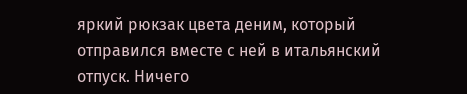яркий рюкзак цвета деним, который отправился вместе с ней в итальянский отпуск. Ничего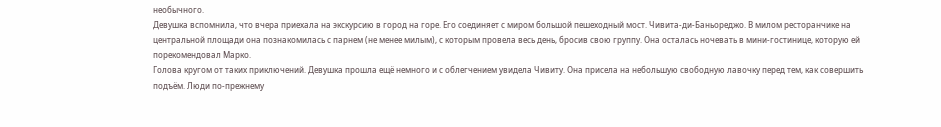необычного.
Девушка вспомнила, что вчера приехала на экскурсию в город на горе. Его соединяет с миром большой пешеходный мост. Чивита-ди-Баньореджо. В милом ресторанчике на центральной площади она познакомилась с парнем (не менее милым), с которым провела весь день, бросив свою группу. Она осталась ночевать в мини-гостинице, которую ей порекомендовал Марко.
Голова кругом от таких приключений. Девушка прошла ещё немного и с облегчением увидела Чивиту. Она присела на небольшую свободную лавочку перед тем, как совершить подъём. Люди по-прежнему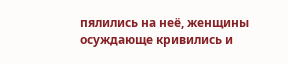пялились на неё, женщины осуждающе кривились и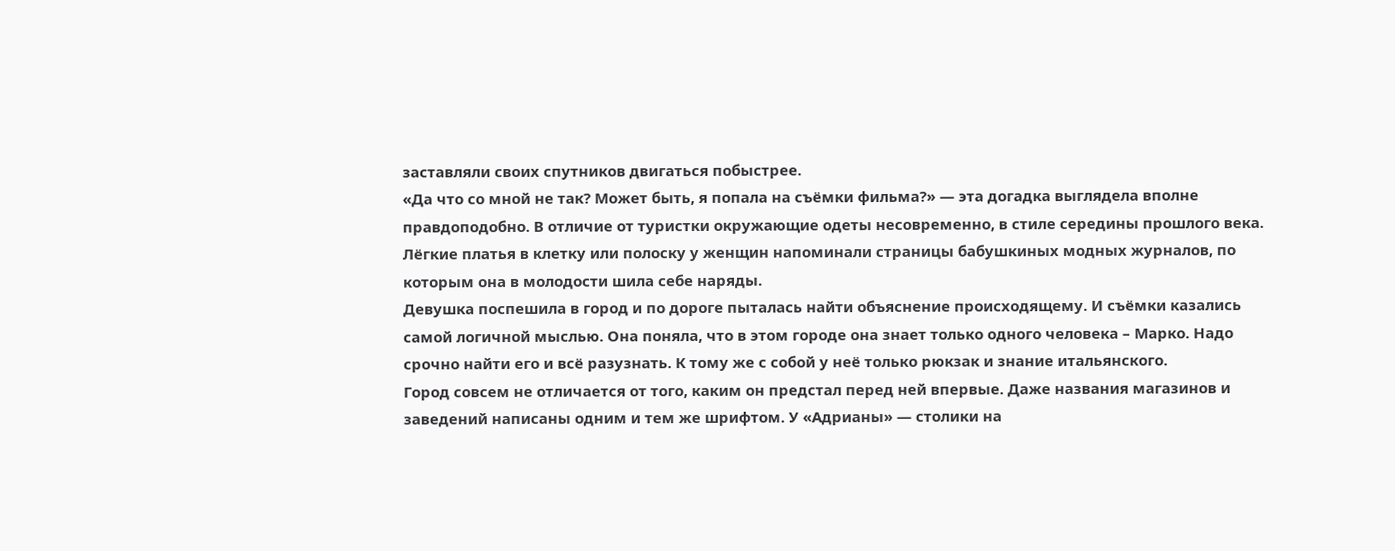заставляли своих спутников двигаться побыстрее.
«Да что со мной не так? Может быть, я попала на съёмки фильма?» — эта догадка выглядела вполне правдоподобно. В отличие от туристки окружающие одеты несовременно, в стиле середины прошлого века. Лёгкие платья в клетку или полоску у женщин напоминали страницы бабушкиных модных журналов, по которым она в молодости шила себе наряды.
Девушка поспешила в город и по дороге пыталась найти объяснение происходящему. И съёмки казались самой логичной мыслью. Она поняла, что в этом городе она знает только одного человека – Марко. Надо срочно найти его и всё разузнать. К тому же с собой у неё только рюкзак и знание итальянского.
Город совсем не отличается от того, каким он предстал перед ней впервые. Даже названия магазинов и заведений написаны одним и тем же шрифтом. У «Адрианы» — столики на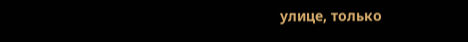улице, только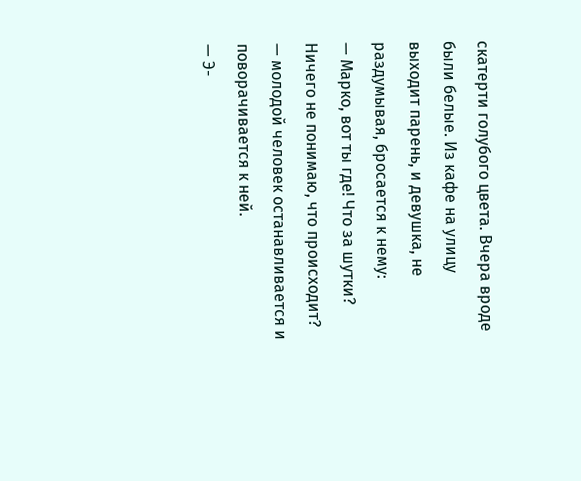скатерти голубого цвета. Вчера вроде были белые. Из кафе на улицу выходит парень, и девушка, не раздумывая, бросается к нему:
— Марко, вот ты где! Что за шутки? Ничего не понимаю, что происходит? — молодой человек останавливается и поворачивается к ней.
— Э-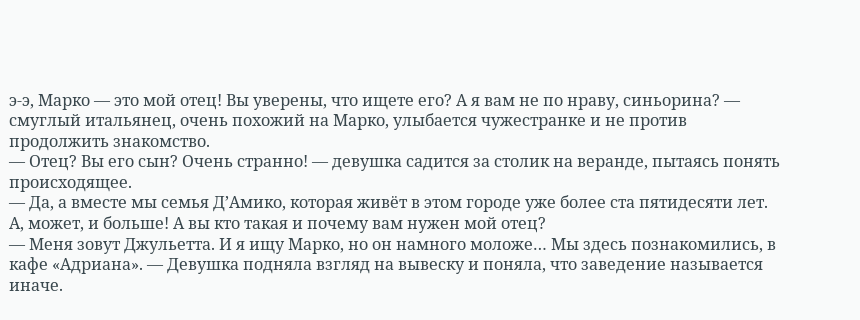э-э, Марко — это мой отец! Вы уверены, что ищете его? А я вам не по нраву, синьорина? — смуглый итальянец, очень похожий на Марко, улыбается чужестранке и не против продолжить знакомство.
— Отец? Вы его сын? Очень странно! — девушка садится за столик на веранде, пытаясь понять происходящее.
— Да, а вместе мы семья Д’Амико, которая живёт в этом городе уже более ста пятидесяти лет. А, может, и больше! А вы кто такая и почему вам нужен мой отец?
— Меня зовут Джульетта. И я ищу Марко, но он намного моложе… Мы здесь познакомились, в кафе «Адриана». — Девушка подняла взгляд на вывеску и поняла, что заведение называется иначе.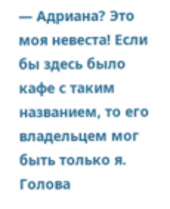— Адриана? Это моя невеста! Если бы здесь было кафе с таким названием, то его владельцем мог быть только я.
Голова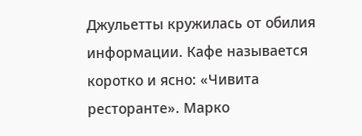Джульетты кружилась от обилия информации. Кафе называется коротко и ясно: «Чивита ресторанте». Марко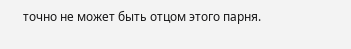точно не может быть отцом этого парня.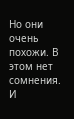Но они очень похожи. В этом нет сомнения. И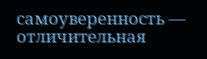самоуверенность — отличительная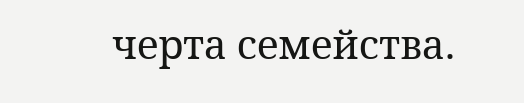черта семейства.